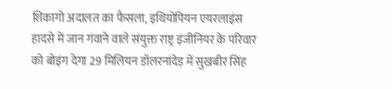शिकागो अदालत का फैसला, इथियोपियन एयरलाइंस हादसे में जान गंवाने वाले संयुक्त राष्ट्र इंजीनियर के परिवार को बोइंग देगा 29 मिलियन डॉलरनांदेड़ में सुखबीर सिंह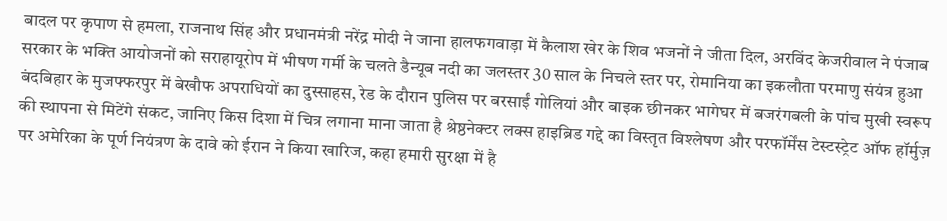बादल पर कृपाण से हमला, राजनाथ सिंह और प्रधानमंत्री नरेंद्र मोदी ने जाना हालफगवाड़ा में कैलाश खेर के शिव भजनों ने जीता दिल, अरविंद केजरीवाल ने पंजाब सरकार के भक्ति आयोजनों को सराहायूरोप में भीषण गर्मी के चलते डैन्यूब नदी का जलस्तर 30 साल के निचले स्तर पर, रोमानिया का इकलौता परमाणु संयंत्र हुआ बंदबिहार के मुजफ्फरपुर में बेखौफ अपराधियों का दुस्साहस, रेड के दौरान पुलिस पर बरसाईं गोलियां और बाइक छीनकर भागेघर में बजरंगबली के पांच मुखी स्वरूप की स्थापना से मिटेंगे संकट, जानिए किस दिशा में चित्र लगाना माना जाता है श्रेष्ठनेक्टर लक्स हाइब्रिड गद्दे का विस्तृत विश्लेषण और परफॉर्मेंस टेस्टस्ट्रेट ऑफ हॉर्मुज़ पर अमेरिका के पूर्ण नियंत्रण के दावे को ईरान ने किया खारिज, कहा हमारी सुरक्षा में है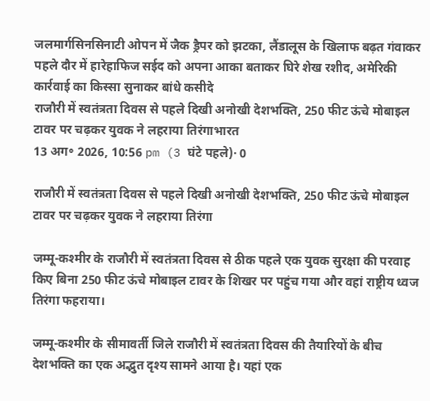जलमार्गसिनसिनाटी ओपन में जैक ड्रैपर को झटका, लैंडालूस के खिलाफ बढ़त गंवाकर पहले दौर में हारेहाफिज सईद को अपना आका बताकर घिरे शेख रशीद, अमेरिकी कार्रवाई का किस्सा सुनाकर बांधे कसीदे
राजौरी में स्वतंत्रता दिवस से पहले दिखी अनोखी देशभक्ति, 250 फीट ऊंचे मोबाइल टावर पर चढ़कर युवक ने लहराया तिरंगाभारत
13 अग॰ 2026, 10:56 pm (3 घंटे पहले)· 0

राजौरी में स्वतंत्रता दिवस से पहले दिखी अनोखी देशभक्ति, 250 फीट ऊंचे मोबाइल टावर पर चढ़कर युवक ने लहराया तिरंगा

जम्मू-कश्मीर के राजौरी में स्वतंत्रता दिवस से ठीक पहले एक युवक सुरक्षा की परवाह किए बिना 250 फीट ऊंचे मोबाइल टावर के शिखर पर पहुंच गया और वहां राष्ट्रीय ध्वज तिरंगा फहराया।

जम्मू-कश्मीर के सीमावर्ती जिले राजौरी में स्वतंत्रता दिवस की तैयारियों के बीच देशभक्ति का एक अद्भुत दृश्य सामने आया है। यहां एक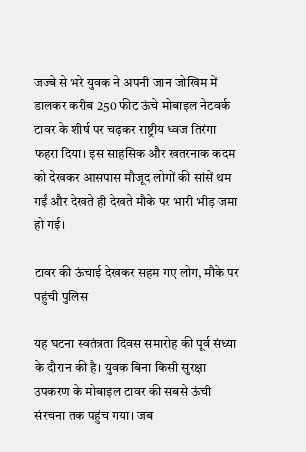जज्बे से भरे युवक ने अपनी जान जोखिम में डालकर करीब 250 फीट ऊंचे मोबाइल नेटवर्क टावर के शीर्ष पर चढ़कर राष्ट्रीय ध्वज तिरंगा फहरा दिया। इस साहसिक और खतरनाक कदम को देखकर आसपास मौजूद लोगों की सांसें थम गईं और देखते ही देखते मौके पर भारी भीड़ जमा हो गई।

टावर की ऊंचाई देखकर सहम गए लोग, मौके पर पहुंची पुलिस

यह घटना स्वतंत्रता दिवस समारोह की पूर्व संध्या के दौरान की है। युवक बिना किसी सुरक्षा उपकरण के मोबाइल टावर की सबसे ऊंची संरचना तक पहुंच गया। जब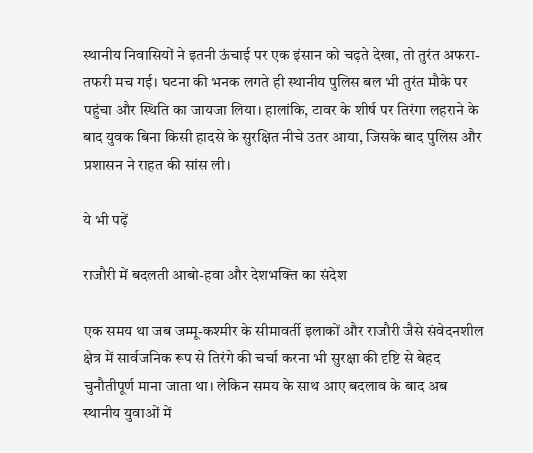स्थानीय निवासियों ने इतनी ऊंचाई पर एक इंसान को चढ़ते देखा, तो तुरंत अफरा-तफरी मच गई। घटना की भनक लगते ही स्थानीय पुलिस बल भी तुरंत मौके पर पहुंचा और स्थिति का जायजा लिया। हालांकि, टावर के शीर्ष पर तिरंगा लहराने के बाद युवक बिना किसी हादसे के सुरक्षित नीचे उतर आया, जिसके बाद पुलिस और प्रशासन ने राहत की सांस ली।

ये भी पढ़ें

राजौरी में बदलती आबो-हवा और देशभक्ति का संदेश

एक समय था जब जम्मू-कश्मीर के सीमावर्ती इलाकों और राजौरी जैसे संवेदनशील क्षेत्र में सार्वजनिक रूप से तिरंगे की चर्चा करना भी सुरक्षा की दृष्टि से बेहद चुनौतीपूर्ण माना जाता था। लेकिन समय के साथ आए बदलाव के बाद अब स्थानीय युवाओं में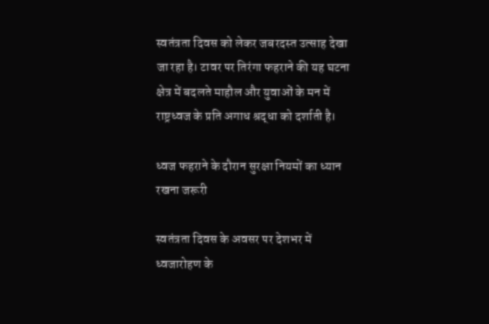स्वतंत्रता दिवस को लेकर जबरदस्त उत्साह देखा जा रहा है। टावर पर तिरंगा फहराने की यह घटना क्षेत्र में बदलते माहौल और युवाओं के मन में राष्ट्रध्वज के प्रति अगाध श्रद्धा को दर्शाती है।

ध्वज फहराने के दौरान सुरक्षा नियमों का ध्यान रखना जरूरी

स्वतंत्रता दिवस के अवसर पर देशभर में ध्वजारोहण के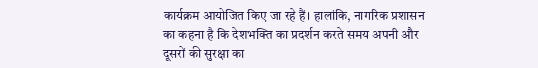कार्यक्रम आयोजित किए जा रहे हैं। हालांकि, नागरिक प्रशासन का कहना है कि देशभक्ति का प्रदर्शन करते समय अपनी और दूसरों की सुरक्षा का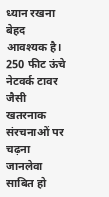ध्यान रखना बेहद आवश्यक है। 250 फीट ऊंचे नेटवर्क टावर जैसी खतरनाक संरचनाओं पर चढ़ना जानलेवा साबित हो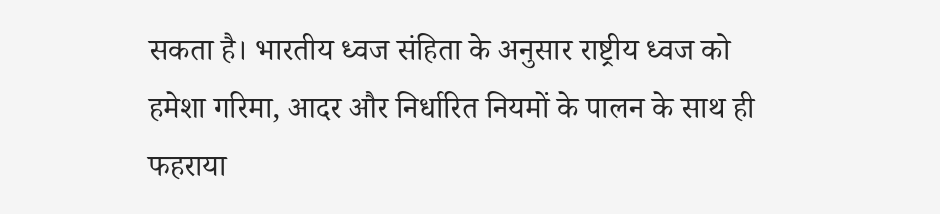सकता है। भारतीय ध्वज संहिता के अनुसार राष्ट्रीय ध्वज को हमेशा गरिमा, आदर और निर्धारित नियमों के पालन के साथ ही फहराया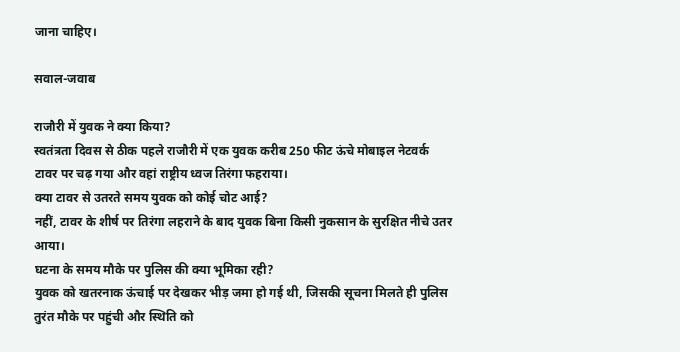जाना चाहिए।

सवाल-जवाब

राजौरी में युवक ने क्या किया?
स्वतंत्रता दिवस से ठीक पहले राजौरी में एक युवक करीब 250 फीट ऊंचे मोबाइल नेटवर्क टावर पर चढ़ गया और वहां राष्ट्रीय ध्वज तिरंगा फहराया।
क्या टावर से उतरते समय युवक को कोई चोट आई?
नहीं, टावर के शीर्ष पर तिरंगा लहराने के बाद युवक बिना किसी नुकसान के सुरक्षित नीचे उतर आया।
घटना के समय मौके पर पुलिस की क्या भूमिका रही?
युवक को खतरनाक ऊंचाई पर देखकर भीड़ जमा हो गई थी, जिसकी सूचना मिलते ही पुलिस तुरंत मौके पर पहुंची और स्थिति को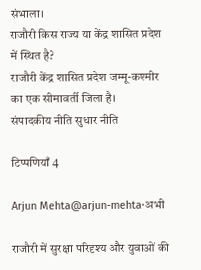संभाला।
राजौरी किस राज्य या केंद्र शासित प्रदेश में स्थित है?
राजौरी केंद्र शासित प्रदेश जम्मू-कश्मीर का एक सीमावर्ती जिला है।
संपादकीय नीति सुधार नीति

टिप्पणियाँ 4

Arjun Mehta@arjun-mehta·अभी

राजौरी में सुरक्षा परिदृश्य और युवाओं की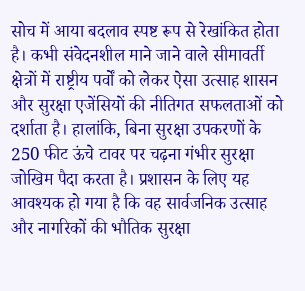सोच में आया बदलाव स्पष्ट रूप से रेखांकित होता है। कभी संवेदनशील माने जाने वाले सीमावर्ती क्षेत्रों में राष्ट्रीय पर्वों को लेकर ऐसा उत्साह शासन और सुरक्षा एजेंसियों की नीतिगत सफलताओं को दर्शाता है। हालांकि, बिना सुरक्षा उपकरणों के 250 फीट ऊंचे टावर पर चढ़ना गंभीर सुरक्षा जोखिम पैदा करता है। प्रशासन के लिए यह आवश्यक हो गया है कि वह सार्वजनिक उत्साह और नागरिकों की भौतिक सुरक्षा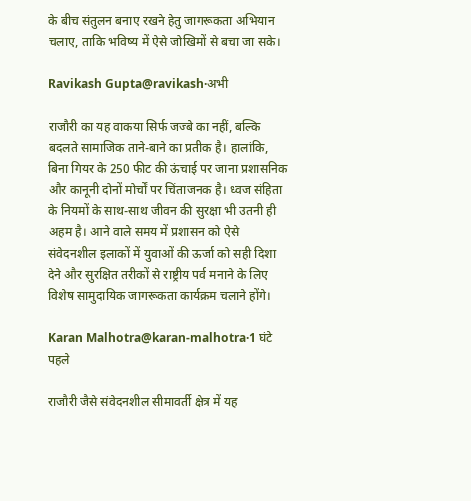के बीच संतुलन बनाए रखने हेतु जागरूकता अभियान चलाए, ताकि भविष्य में ऐसे जोखिमों से बचा जा सके।

Ravikash Gupta@ravikash·अभी

राजौरी का यह वाकया सिर्फ जज्बे का नहीं, बल्कि बदलते सामाजिक ताने-बाने का प्रतीक है। हालांकि, बिना गियर के 250 फीट की ऊंचाई पर जाना प्रशासनिक और कानूनी दोनों मोर्चों पर चिंताजनक है। ध्वज संहिता के नियमों के साथ-साथ जीवन की सुरक्षा भी उतनी ही अहम है। आने वाले समय में प्रशासन को ऐसे संवेदनशील इलाकों में युवाओं की ऊर्जा को सही दिशा देने और सुरक्षित तरीकों से राष्ट्रीय पर्व मनाने के लिए विशेष सामुदायिक जागरूकता कार्यक्रम चलाने होंगे।

Karan Malhotra@karan-malhotra·1 घंटे पहले

राजौरी जैसे संवेदनशील सीमावर्ती क्षेत्र में यह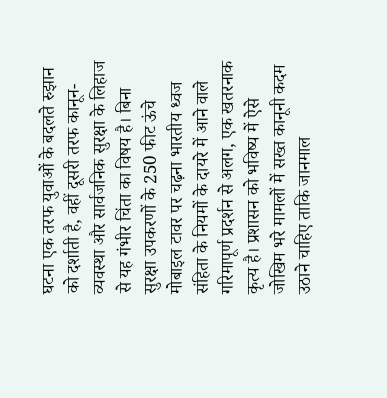घटना एक तरफ युवाओं के बदलते रुझान को दर्शाती है, वहीं दूसरी तरफ कानून-व्यवस्था और सार्वजनिक सुरक्षा के लिहाज से यह गंभीर चिंता का विषय है। बिना सुरक्षा उपकरणों के 250 फीट ऊंचे मोबाइल टावर पर चढ़ना भारतीय ध्वज संहिता के नियमों के दायरे में आने वाले गरिमापूर्ण प्रदर्शन से अलग, एक खतरनाक कृत्य है। प्रशासन को भविष्य में ऐसे जोखिम भरे मामलों में सख्त कानूनी कदम उठाने चाहिए ताकि जानमाल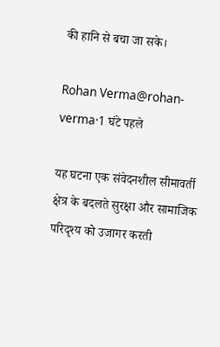की हानि से बचा जा सके।

Rohan Verma@rohan-verma·1 घंटे पहले

यह घटना एक संवेदनशील सीमावर्ती क्षेत्र के बदलते सुरक्षा और सामाजिक परिदृश्य को उजागर करती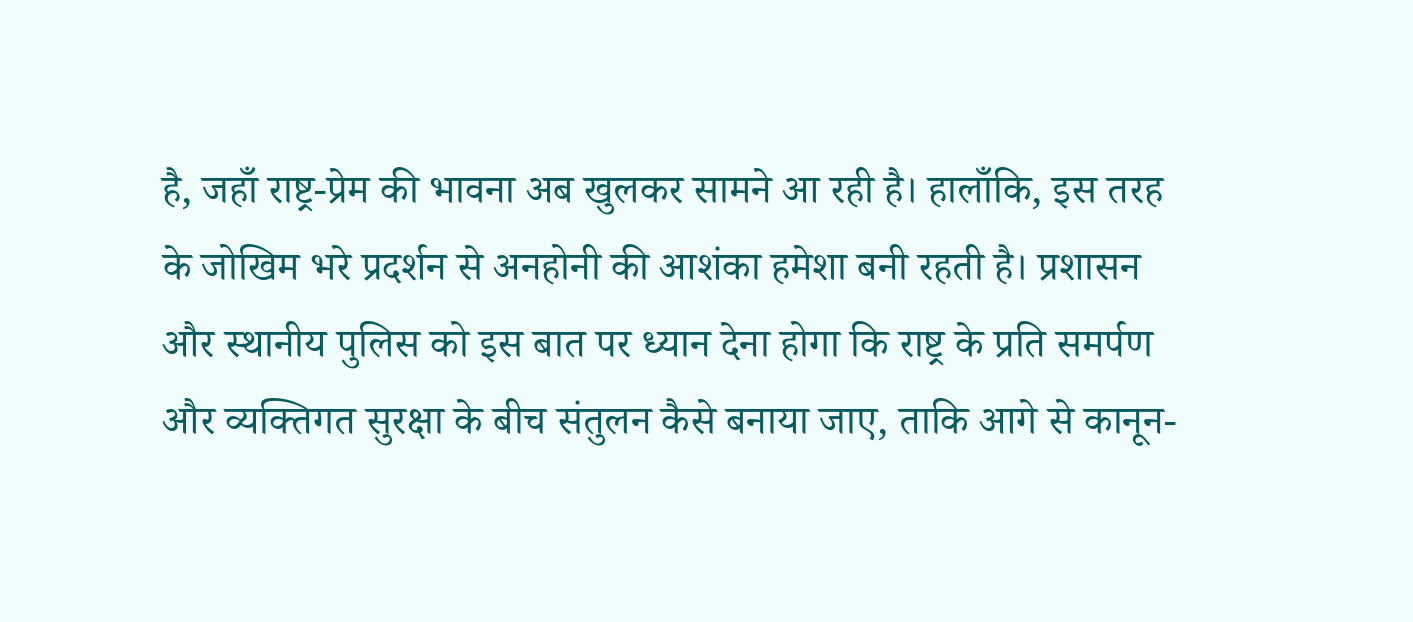है, जहाँ राष्ट्र-प्रेम की भावना अब खुलकर सामने आ रही है। हालाँकि, इस तरह के जोखिम भरे प्रदर्शन से अनहोनी की आशंका हमेशा बनी रहती है। प्रशासन और स्थानीय पुलिस को इस बात पर ध्यान देना होगा कि राष्ट्र के प्रति समर्पण और व्यक्तिगत सुरक्षा के बीच संतुलन कैसे बनाया जाए, ताकि आगे से कानून-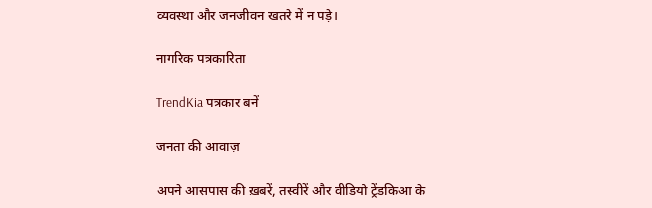व्यवस्था और जनजीवन खतरे में न पड़े।

नागरिक पत्रकारिता

TrendKia पत्रकार बनें

जनता की आवाज़

अपने आसपास की ख़बरें, तस्वीरें और वीडियो ट्रेंडकिआ के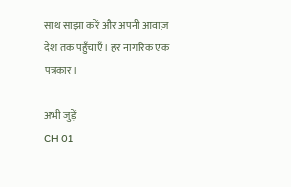साथ साझा करें और अपनी आवाज़ देश तक पहुँचाएँ। हर नागरिक एक पत्रकार।

अभी जुड़ें
CH 01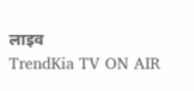लाइव
TrendKia TV ON AIR